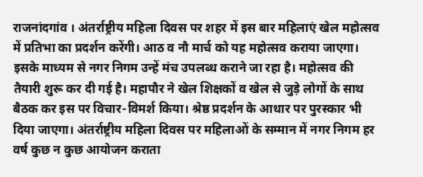राजनांदगांव । अंतर्राष्ट्रीय महिला दिवस पर शहर में इस बार महिलाएं खेल महोत्सव में प्रतिभा का प्रदर्शन करेंगी। आठ व नौ मार्च को यह महोत्सव कराया जाएगा। इसके माध्यम से नगर निगम उन्हें मंच उपलब्ध कराने जा रहा है। महोत्सव की तैयारी शुरू कर दी गई है। महापौर ने खेल शिक्षकों व खेल से जुड़े लोगों के साथ बैठक कर इस पर विचार-विमर्श किया। श्रेष्ठ प्रदर्शन के आधार पर पुरस्कार भी दिया जाएगा। अंतर्राष्ट्रीय महिला दिवस पर महिलाओं के सम्मान में नगर निगम हर वर्ष कुछ न कुछ आयोजन कराता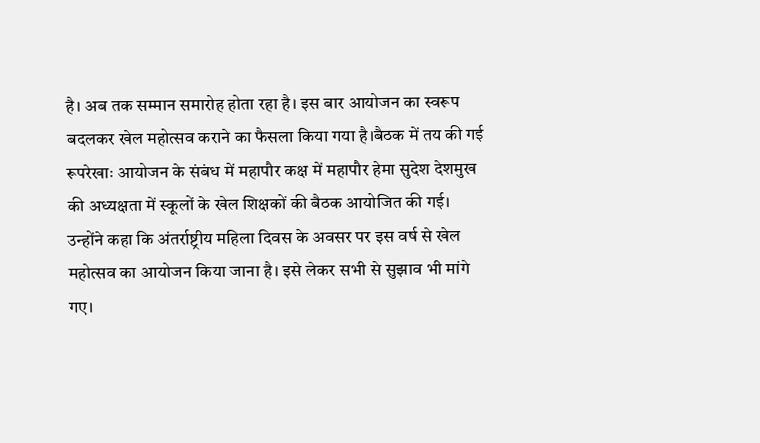है। अब तक सम्मान समारोह होता रहा है। इस बार आयोजन का स्वरूप बदलकर खेल महोत्सव कराने का फैसला किया गया है।बैठक में तय की गई रूपरेखाः आयोजन के संबंध में महापौर कक्ष में महापौर हेमा सुदेश देशमुख की अध्यक्षता में स्कूलों के खेल शिक्षकों की बैठक आयोजित की गई। उन्होंने कहा कि अंतर्राष्ट्रीय महिला दिवस के अवसर पर इस वर्ष से खेल महोत्सव का आयोजन किया जाना है। इसे लेकर सभी से सुझाव भी मांगे गए।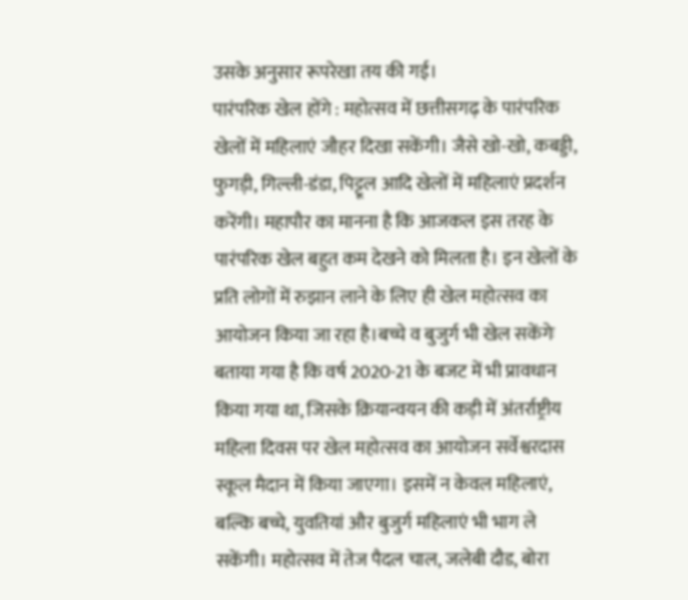उसके अनुसार रूपरेखा तय की गई।
पारंपरिक खेल होंगे : महोत्सव में छत्तीसगढ़ के पारंपरिक खेलों में महिलाएं जौहर दिखा सकेंगी। जैसे खो-खो, कबड्डी, फुगड़ी, गिल्ली-डंडा, पिट्टूल आदि खेलों में महिलाएं प्रदर्शन करेंगी। महापौर का मानना है कि आजकल इस तरह के पारंपरिक खेल बहुत कम देखने को मिलता है। इन खेलों के प्रति लोगों में रुझान लाने के लिए ही खेल महोत्सव का आयोजन किया जा रहा है।बच्चे व बुजुर्ग भी खेल सकेंगेः बताया गया है कि वर्ष 2020-21 के बजट में भी प्रावधान किया गया था, जिसके क्रियान्वयन की कड़ी में अंतर्राष्ट्रीय महिला दिवस पर खेल महोत्सव का आयोजन सर्वेश्वरदास स्कूल मैदान में किया जाएगा। इसमें न केवल महिलाएं, बल्कि बच्चे, युवतियां और बुजुर्ग महिलाएं भी भाग ले सकेंगी। महोत्सव में तेज पैदल चाल, जलेबी दौड, बोरा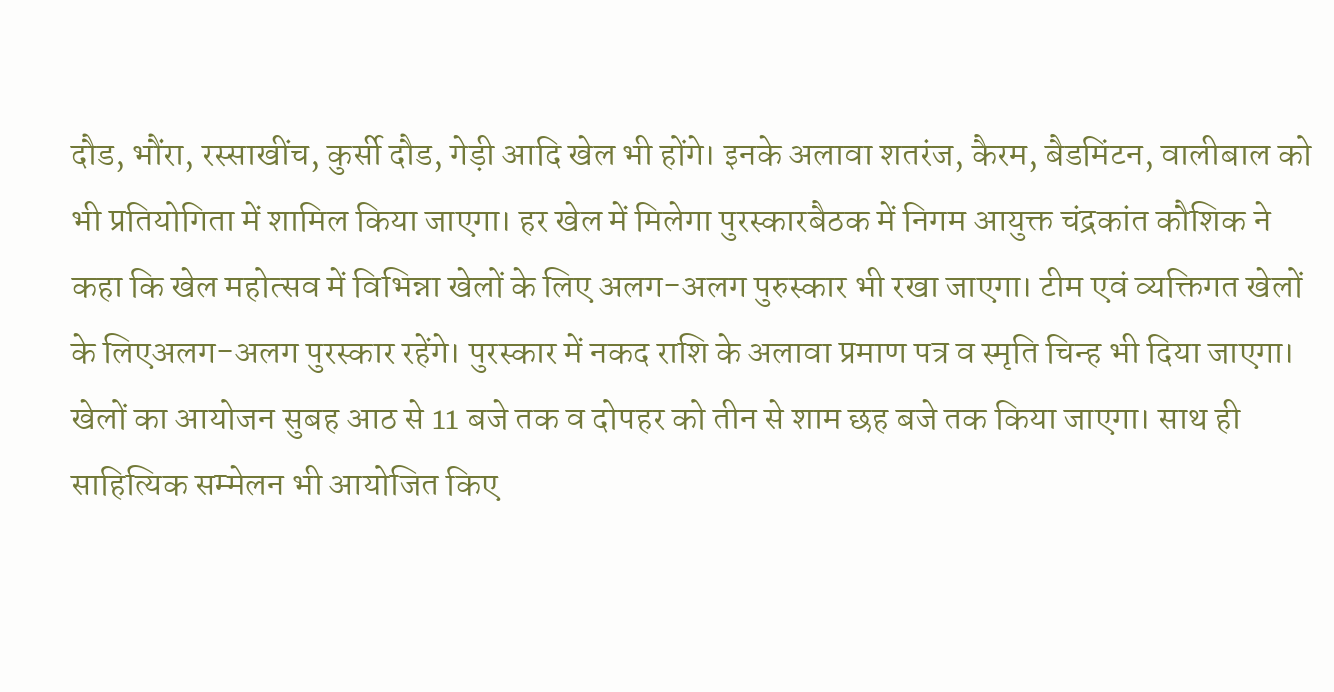दौड, भौंरा, रस्साखींच, कुर्सी दौड, गेड़ी आदि खेल भी होंगे। इनके अलावा शतरंज, कैरम, बैडमिंटन, वालीबाल को भी प्रतियोगिता में शामिल किया जाएगा। हर खेल में मिलेगा पुरस्कारबैठक में निगम आयुक्त चंद्रकांत कौशिक ने कहा कि खेल महोत्सव में विभिन्ना खेलों के लिए अलग-अलग पुरुस्कार भी रखा जाएगा। टीम एवं व्यक्तिगत खेलों के लिएअलग-अलग पुरस्कार रहेंगे। पुरस्कार में नकद राशि के अलावा प्रमाण पत्र व स्मृति चिन्ह भी दिया जाएगा। खेलों का आयोजन सुबह आठ से 11 बजे तक व दोपहर को तीन से शाम छह बजे तक किया जाएगा। साथ ही साहित्यिक सम्मेलन भी आयोजित किए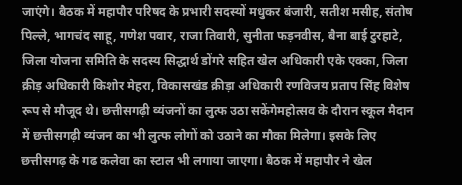जाएंगे। बैठक में महापौर परिषद के प्रभारी सदस्यों मधुकर बंजारी, सतीश मसीह, संतोष पिल्ले, भागचंद साहू, गणेश पवार, राजा तिवारी, सुनीता फड़नवीस, बैना बाई टुरहाटे, जिला योजना समिति के सदस्य सिद्धार्थ डोंगरे सहित खेल अधिकारी एके एक्का, जिला क्रीड़ अधिकारी किशोर मेहरा, विकासखंड क्रीड़ा अधिकारी रणविजय प्रताप सिंह विशेष रूप से मौजूद थे। छत्तीसगढ़ी व्यंजनों का लुत्फ उठा सकेंगेमहोत्सव के दौरान स्कूल मैदान में छत्तीसगढ़ी व्यंजन का भी लुत्फ लोगों को उठाने का मौका मिलेगा। इसके लिए छत्तीसगढ़ के गढ कलेवा का स्टाल भी लगाया जाएगा। बैठक में महापौर ने खेल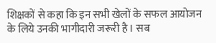शिक्षकों से कहा कि इन सभी खेलों के सफल आयोजन के लिये उनकी भागीदारी जरूरी है। सब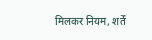मिलकर नियम, शर्तें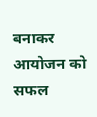बनाकर आयोजन को सफल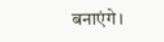बनाएंगे।